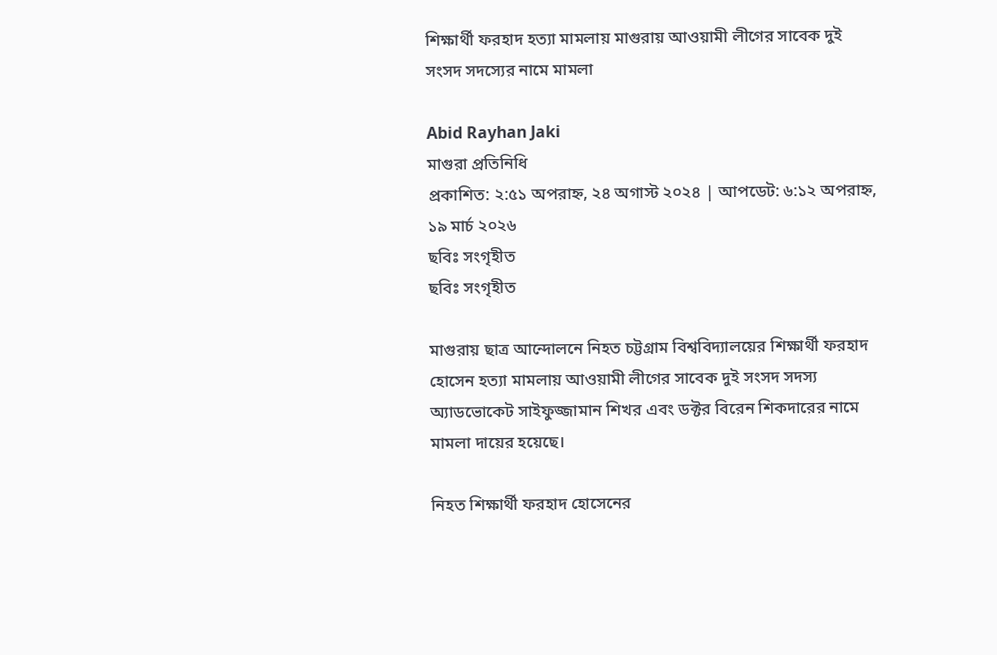শিক্ষার্থী ফরহাদ হত্যা মামলায় মাগুরায় আওয়ামী লীগের সাবেক দুই সংসদ সদস্যের নামে মামলা

Abid Rayhan Jaki
মাগুরা প্রতিনিধি
প্রকাশিত: ২:৫১ অপরাহ্ন, ২৪ অগাস্ট ২০২৪ | আপডেট: ৬:১২ অপরাহ্ন, ১৯ মার্চ ২০২৬
ছবিঃ সংগৃহীত
ছবিঃ সংগৃহীত

মাগুরায় ছাত্র আন্দোলনে নিহত চট্টগ্রাম বিশ্ববিদ্যালয়ের শিক্ষার্থী ফরহাদ হোসেন হত্যা মামলায় আওয়ামী লীগের সাবেক দুই সংসদ সদস্য অ্যাডভোকেট সাইফুজ্জামান শিখর এবং ডক্টর বিরেন শিকদারের নামে মামলা দায়ের হয়েছে।

নিহত শিক্ষার্থী ফরহাদ হোসেনের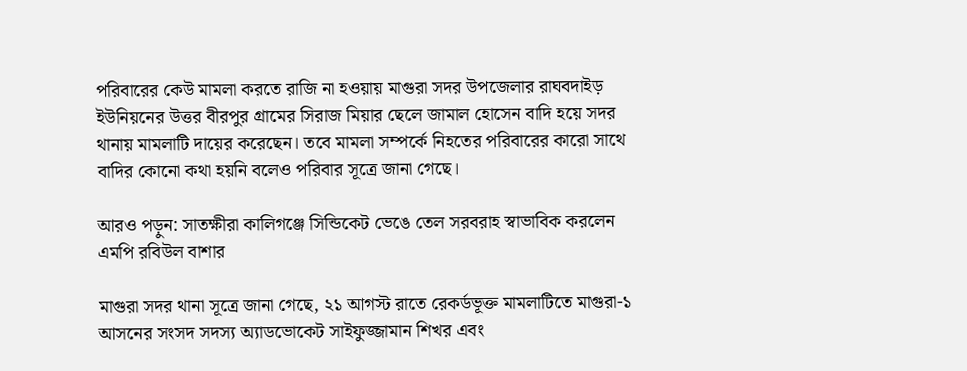পরিবারের কেউ মামলা করতে রাজি না হওয়ায় মাগুরা সদর উপজেলার রাঘবদাইড় ইউনিয়নের উত্তর বীরপুর গ্রামের সিরাজ মিয়ার ছেলে জামাল হোসেন বাদি হয়ে সদর থানায় মামলাটি দায়ের করেছেন। তবে মামলা সম্পর্কে নিহতের পরিবারের কারো সাথে বাদির কোনো কথা হয়নি বলেও পরিবার সূত্রে জানা গেছে।

আরও পড়ুন: সাতক্ষীরা কালিগঞ্জে সিন্ডিকেট ভেঙে তেল সরবরাহ স্বাভাবিক করলেন এমপি রবিউল বাশার

মাগুরা সদর থানা সূত্রে জানা গেছে, ২১ আগস্ট রাতে রেকর্ডভূক্ত মামলাটিতে মাগুরা-১ আসনের সংসদ সদস্য অ্যাডভোকেট সাইফুজ্জামান শিখর এবং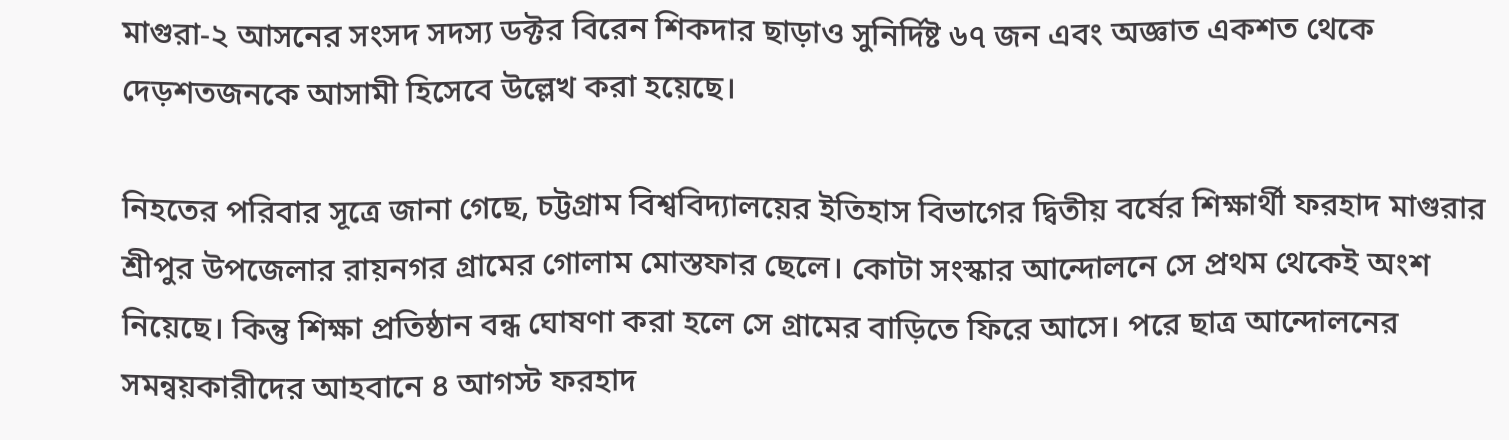মাগুরা-২ আসনের সংসদ সদস্য ডক্টর বিরেন শিকদার ছাড়াও সুনির্দিষ্ট ৬৭ জন এবং অজ্ঞাত একশত থেকে দেড়শতজনকে আসামী হিসেবে উল্লেখ করা হয়েছে।

নিহতের পরিবার সূত্রে জানা গেছে, চট্টগ্রাম বিশ্ববিদ্যালয়ের ইতিহাস বিভাগের দ্বিতীয় বর্ষের শিক্ষার্থী ফরহাদ মাগুরার শ্রীপুর উপজেলার রায়নগর গ্রামের গোলাম মোস্তফার ছেলে। কোটা সংস্কার আন্দোলনে সে প্রথম থেকেই অংশ নিয়েছে। কিন্তু শিক্ষা প্রতিষ্ঠান বন্ধ ঘোষণা করা হলে সে গ্রামের বাড়িতে ফিরে আসে। পরে ছাত্র আন্দোলনের সমন্বয়কারীদের আহবানে ৪ আগস্ট ফরহাদ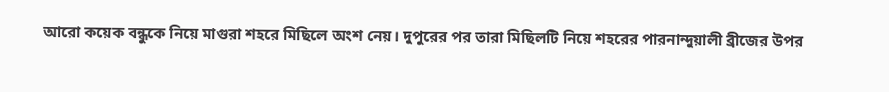আরো কয়েক বন্ধুকে নিয়ে মাগুরা শহরে মিছিলে অংশ নেয়। দুপুরের পর তারা মিছিলটি নিয়ে শহরের পারনান্দুয়ালী ব্রীজের উপর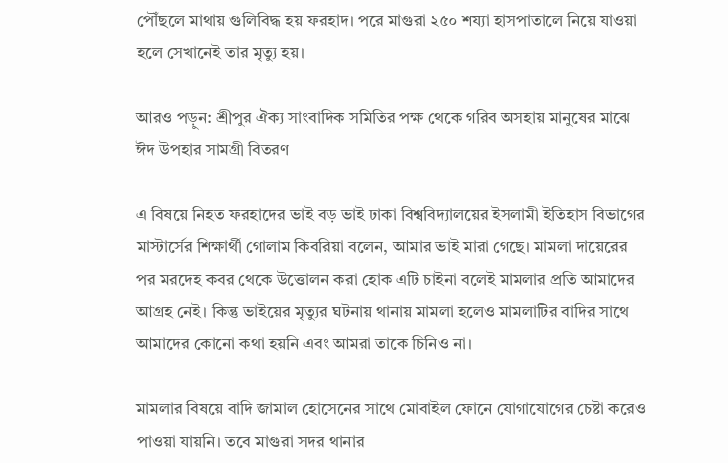পৌঁছলে মাথায় গুলিবিদ্ধ হয় ফরহাদ। পরে মাগুরা ২৫০ শয্যা হাসপাতালে নিয়ে যাওয়া হলে সেখানেই তার মৃত্যু হয়।

আরও পড়ুন: শ্রীপুর ঐক্য সাংবাদিক সমিতির পক্ষ থেকে গরিব অসহায় মানুষের মাঝে ঈদ উপহার সামগ্রী বিতরণ

এ বিষয়ে নিহত ফরহাদের ভাই বড় ভাই ঢাকা বিশ্ববিদ্যালয়ের ইসলামী ইতিহাস বিভাগের মাস্টার্সের শিক্ষার্থী গোলাম কিবরিয়া বলেন, আমার ভাই মারা গেছে। মামলা দায়েরের পর মরদেহ কবর থেকে উত্তোলন করা হোক এটি চাইনা বলেই মামলার প্রতি আমাদের আগ্রহ নেই। কিন্তু ভাইয়ের মৃত্যুর ঘটনায় থানায় মামলা হলেও মামলাটির বাদির সাথে আমাদের কোনো কথা হয়নি এবং আমরা তাকে চিনিও না।

মামলার বিষয়ে বাদি জামাল হোসেনের সাথে মোবাইল ফোনে যোগাযোগের চেষ্টা করেও পাওয়া যায়নি। তবে মাগুরা সদর থানার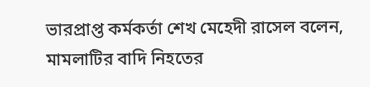ভারপ্রাপ্ত কর্মকর্তা শেখ মেহেদী রাসেল বলেন, মামলাটির বাদি নিহতের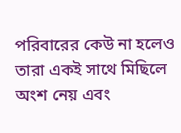পরিবারের কেউ না হলেও তারা একই সাথে মিছিলে অংশ নেয় এবং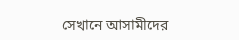সেখানে আসামীদের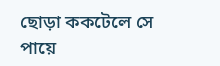ছোড়া ককটেলে সে পায়ে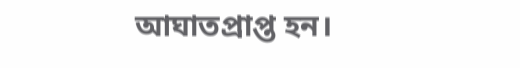আঘাতপ্রাপ্ত হন।